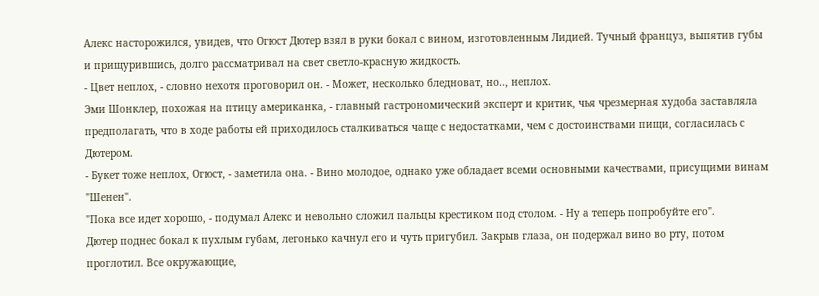Алекс насторожился, увидев, что Огюст Дютер взял в руки бокал с вином, изготовленным Лидией. Тучный француз, выпятив губы и прищурившись, долго рассматривал на свет светло-красную жидкость.
- Цвет неплох, - словно нехотя проговорил он. - Может, несколько бледноват, но.., неплох.
Эми Шонклер, похожая на птицу американка, - главный гастрономический эксперт и критик, чья чрезмерная худоба заставляла предполагать, что в ходе работы ей приходилось сталкиваться чаще с недостатками, чем с достоинствами пищи, согласилась с Дютером.
- Букет тоже неплох, Огюст, - заметила она. - Вино молодое, однако уже обладает всеми основными качествами, присущими винам "Шенен".
"Пока все идет хорошо, - подумал Алекс и невольно сложил пальцы крестиком под столом. - Ну а теперь попробуйте его".
Дютер поднес бокал к пухлым губам, легонько качнул его и чуть пригубил. Закрыв глаза, он подержал вино во рту, потом проглотил. Все окружающие,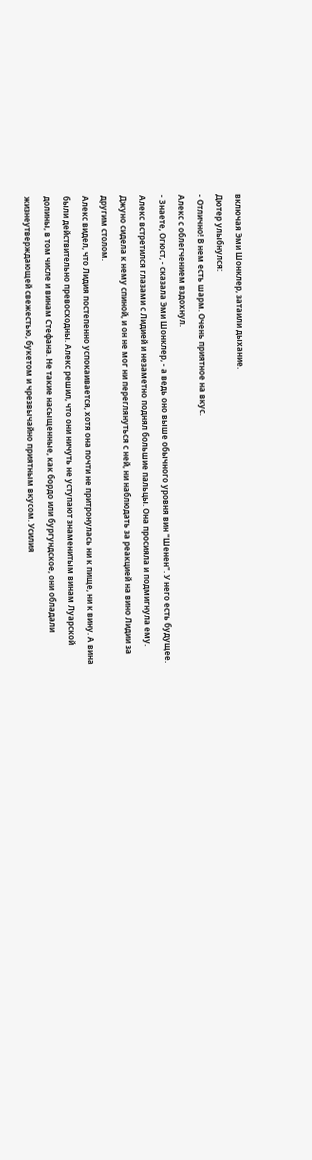включая Эми Шонклер, затаили дыхание.
Дютер улыбнулся:
- Отлично! В нем есть шарм. Очень приятное на вкус.
Алекс с облегчением вздохнул.
- Знаете, Огюст, - сказала Эми Шонклер, - а ведь оно выше обычного уровня вин "Шенен". У него есть будущее.
Алекс встретился глазами с Лидией и незаметно поднял большие пальцы. Она просияла и подмигнула ему.
Джуно сидела к нему спиной, и он не мог ни переглянуться с ней, ни наблюдать за реакцией на вино Лидии за другим столом.
Алекс видел, что Лидия постепенно успокаивается, хотя она почти не притронулась ни к пище, ни к вину. А вина были действительно превосходны. Алекс решил, что они ничуть не уступают знаменитым винам Луарской долины, в том числе и винам Стефана. Не такие насыщенные, как бордо или бургундское, они обладали жизнеутверждающей свежестью, букетом и чрезвычайно приятным вкусом. Усилия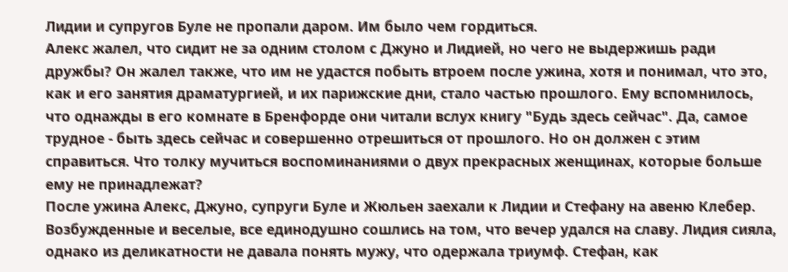Лидии и супругов Буле не пропали даром. Им было чем гордиться.
Алекс жалел, что сидит не за одним столом с Джуно и Лидией, но чего не выдержишь ради дружбы? Он жалел также, что им не удастся побыть втроем после ужина, хотя и понимал, что это, как и его занятия драматургией, и их парижские дни, стало частью прошлого. Ему вспомнилось, что однажды в его комнате в Бренфорде они читали вслух книгу "Будь здесь сейчас". Да, самое трудное - быть здесь сейчас и совершенно отрешиться от прошлого. Но он должен с этим справиться. Что толку мучиться воспоминаниями о двух прекрасных женщинах, которые больше ему не принадлежат?
После ужина Алекс, Джуно, супруги Буле и Жюльен заехали к Лидии и Стефану на авеню Клебер. Возбужденные и веселые, все единодушно сошлись на том, что вечер удался на славу. Лидия сияла, однако из деликатности не давала понять мужу, что одержала триумф. Стефан, как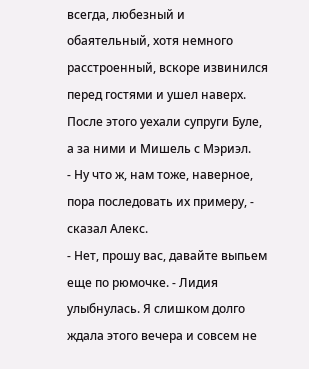всегда, любезный и обаятельный, хотя немного расстроенный, вскоре извинился перед гостями и ушел наверх. После этого уехали супруги Буле, а за ними и Мишель с Мэриэл.
- Ну что ж, нам тоже, наверное, пора последовать их примеру, - сказал Алекс.
- Нет, прошу вас, давайте выпьем еще по рюмочке. - Лидия улыбнулась. Я слишком долго ждала этого вечера и совсем не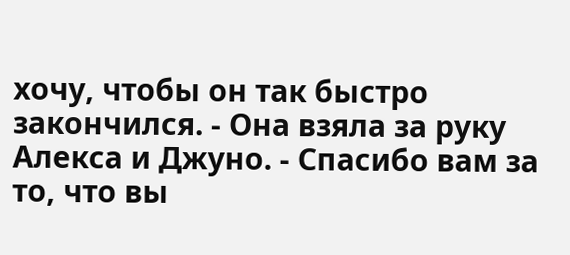хочу, чтобы он так быстро закончился. - Она взяла за руку Алекса и Джуно. - Спасибо вам за то, что вы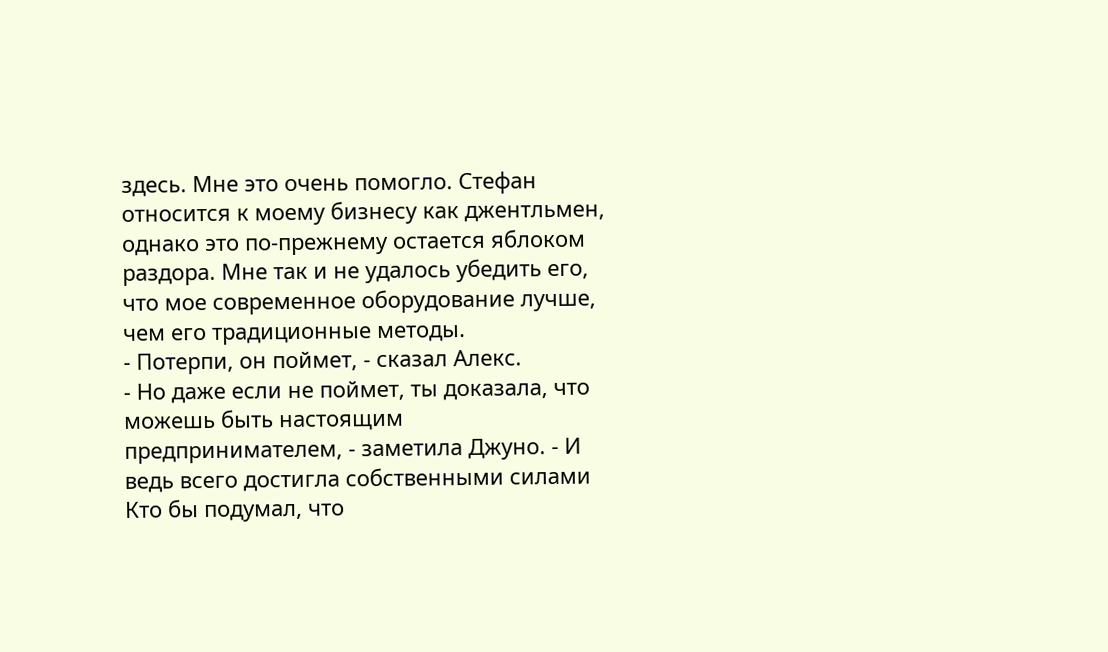здесь. Мне это очень помогло. Стефан относится к моему бизнесу как джентльмен, однако это по-прежнему остается яблоком раздора. Мне так и не удалось убедить его, что мое современное оборудование лучше, чем его традиционные методы.
- Потерпи, он поймет, - сказал Алекс.
- Но даже если не поймет, ты доказала, что можешь быть настоящим предпринимателем, - заметила Джуно. - И ведь всего достигла собственными силами Кто бы подумал, что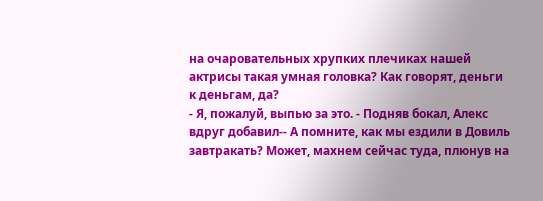на очаровательных хрупких плечиках нашей актрисы такая умная головка? Как говорят, деньги к деньгам, да?
- Я, пожалуй, выпью за это. - Подняв бокал, Алекс вдруг добавил-- А помните, как мы ездили в Довиль завтракать? Может, махнем сейчас туда, плюнув на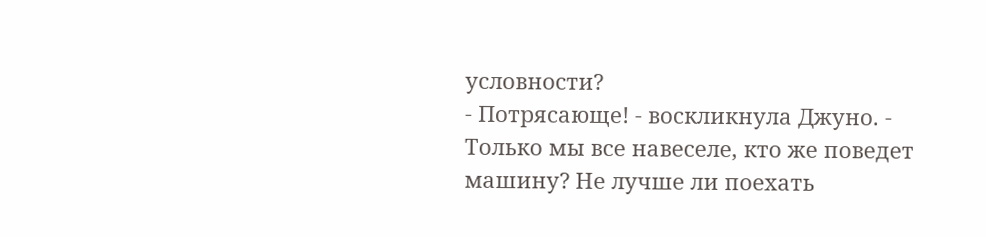условности?
- Потрясающе! - воскликнула Джуно. - Только мы все навеселе, кто же поведет машину? Не лучше ли поехать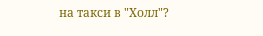на такси в "Холл"?